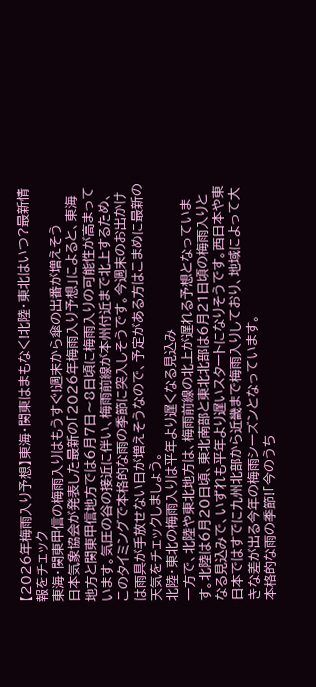【2026年梅雨入り予想】東海・関東はまもなく!北陸・東北はいつ?最新情報をチェック
東海・関東甲信の梅雨入りはもうすぐ!週末から傘の出番が増えそう
日本気象協会が発表した最新の「2026年梅雨入り予想」によると、東海地方と関東甲信地方では6月7日〜8日頃に梅雨入りの可能性が高まっています。気圧の谷の接近に伴い、梅雨前線が本州付近まで北上するため、このタイミングで本格的な雨の季節に突入しそうです。今週末のお出かけは雨具が手放せない日が増えそうなので、予定がある方はこまめに最新の天気をチェックしましょう。
北陸・東北の梅雨入りは平年より遅くなる見込み
一方で、北陸や東北地方は、梅雨前線の北上が遅れる予想となっています。北陸は6月20日頃、東北南部と東北北部は6月21日頃の梅雨入りとなる見込みで、いずれも平年より遅いスタートになりそうです。西日本や東日本ではすでに九州北部から近畿まで梅雨入りしており、地域によって大きな差が出る今年の梅雨シーズンとなっています。
本格的な雨の季節!「今のうち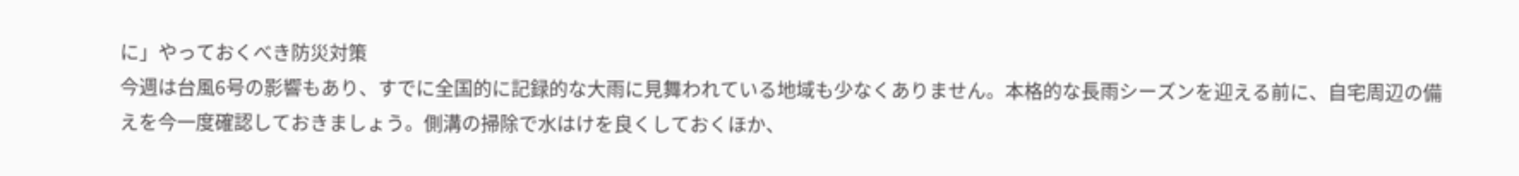に」やっておくべき防災対策
今週は台風6号の影響もあり、すでに全国的に記録的な大雨に見舞われている地域も少なくありません。本格的な長雨シーズンを迎える前に、自宅周辺の備えを今一度確認しておきましょう。側溝の掃除で水はけを良くしておくほか、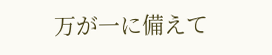万が一に備えて